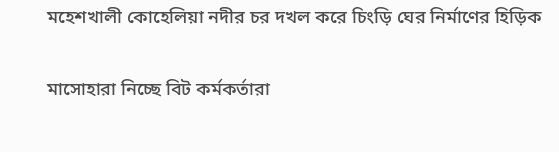মহেশখালী কোহেলিয়া নদীর চর দখল করে চিংড়ি ঘের নির্মাণের হিড়িক

মাসোহারা নিচ্ছে বিট কর্মকর্তারা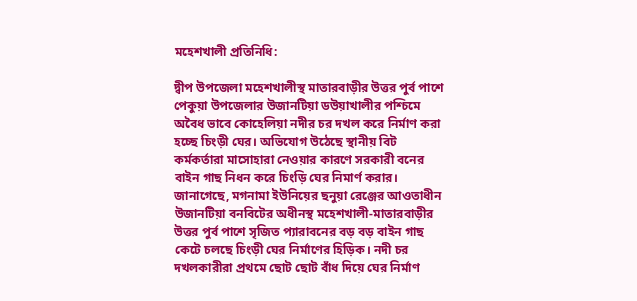মহেশখালী প্রতিনিধি:

দ্বীপ উপজেলা মহেশখালীস্থ মাতারবাড়ীর উত্তর পুর্ব পাশে পেকুয়া উপজেলার উজানটিয়া ডউয়াখালীর পশ্চিমে অবৈধ ভাবে কোহেলিয়া নদীর চর দখল করে নির্মাণ করা হচ্ছে চিংড়ী ঘের। অভিযোগ উঠেছে স্থানীয় বিট কর্মকর্তারা মাসোহারা নেওয়ার কারণে সরকারী বনের বাইন গাছ নিধন করে চিংড়ি ঘের নিমার্ণ করার। জানাগেছে, মগনামা ইউনিয়ের ছনুয়া রেঞ্জের আওতাধীন উজানটিয়া বনবিটের অধীনস্থ মহেশখালী-মাতারবাড়ীর উত্তর পুর্ব পাশে সৃজিত প্যারাবনের বড় বড় বাইন গাছ কেটে চলছে চিংড়ী ঘের নির্মাণের হিড়িক। নদী চর দখলকারীরা প্রথমে ছোট ছোট বাঁধ দিয়ে ঘের নির্মাণ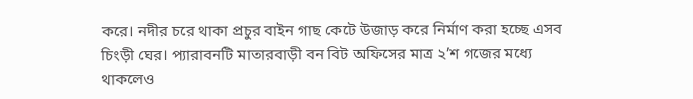করে। নদীর চরে থাকা প্রচুর বাইন গাছ কেটে উজাড় করে নির্মাণ করা হচ্ছে এসব চিংড়ী ঘের। প্যারাবনটি মাতারবাড়ী বন বিট অফিসের মাত্র ২’শ গজের মধ্যে থাকলেও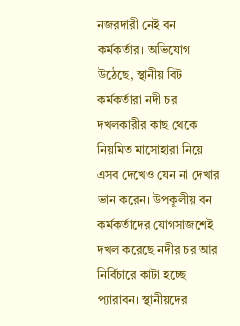নজরদারী নেই বন কর্মকর্তার। অভিযোগ উঠেছে, স্থানীয় বিট কর্মকর্তারা নদী চর দখলকারীর কাছ থেকে নিয়মিত মাসোহারা নিয়ে এসব দেখেও যেন না দেখার ভান করেন। উপকূলীয় বন কর্মকর্তাদের যোগসাজশেই দখল করেছে নদীর চর আর নির্বিচারে কাটা হচ্ছে প্যারাবন। স্থানীয়দের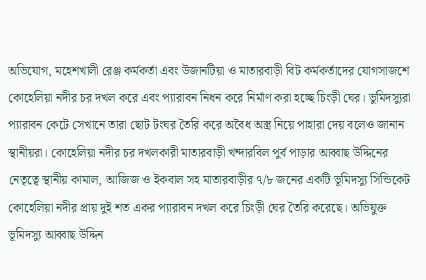অভিযোগ, মহেশখালী রেঞ্জ কর্মকর্তা এবং উজানটিয়া ও মাতারবাড়ী বিট কর্মকর্তাদের যোগসাজশে কোহেলিয়া নদীর চর দখল করে এবং প্যারাবন নিধন করে নির্মাণ করা হচ্ছে চিংড়ী ঘের। ভুমিদস্যুরা প্যারাবন কেটে সেখানে তারা ছোট টংঘর তৈরি করে অবৈধ অস্ত্র নিয়ে পাহারা দেয় বলেও জানান স্থানীয়রা। কোহেলিয়া নদীর চর দখলকারী মাতারবাড়ী খন্দারবিল পুর্ব পাড়ার আব্বাছ উদ্দিনের নেতৃত্বে স্থানীয় কামাল, আজিজ ও ইকবাল সহ মাতারবাড়ীর ৭/৮ জনের একটি ভূমিদস্যু সিন্ডিকেট কোহেলিয়া নদীর প্রায় দুই শত একর প্যারাবন দখল করে চিংড়ী ঘের তৈরি করেছে। অভিযুক্ত ভূমিদস্যু আব্বাছ উদ্দিন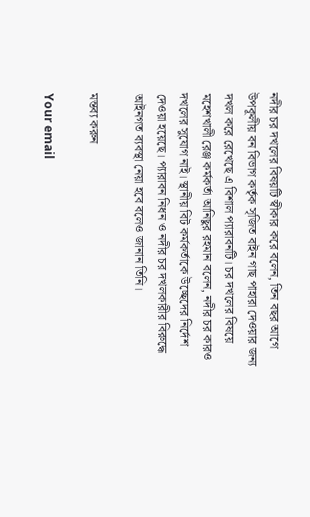নদীর চর দখলের বিষয়টি স্বীকার করে বলেন, তিন বছর আগে উপকূলীয় বন বিভাগ কর্তৃক সৃজিত বাইন গাছ পাহারা দেওয়ার জন্য দখল করে রেখেছে এ বিশাল প্যারাবনটি। চর দখলের বিষয়ে মহেশখালী রেঞ্জ কর্মকর্তা আনিছুর রহমান বলেন, নদীর চর কারও দখলের সুযোগ নাই। স্থানীয় বিট কর্মকর্তাকে উচ্ছেদের নির্দেশ দেওয়া হয়েছে। প্যারাবন নিধন ও নদীর চর দখলকারীর বিরুদ্ধে আইনগত ব্যবস্থা নেয়া হবে বলেও জানান তিনি।

মন্তব্য করুন

Your email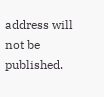address will not be published.